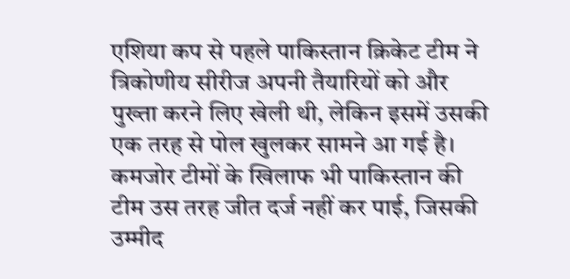एशिया कप से पहले पाकिस्तान क्रिकेट टीम ने त्रिकोणीय सीरीज अपनी तैयारियों को और पुख्ता करने लिए खेली थी, लेकिन इसमें उसकी एक तरह से पोल खुलकर सामने आ गई है। कमजोर टीमों के खिलाफ भी पाकिस्तान की टीम उस तरह जीत दर्ज नहीं कर पाई, जिसकी उम्मीद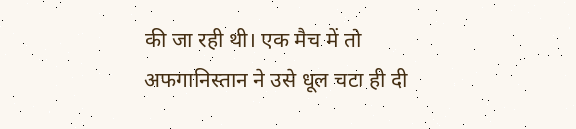की जा रही थी। एक मैच में तो अफगानिस्तान ने उसे धूल चटा ही दी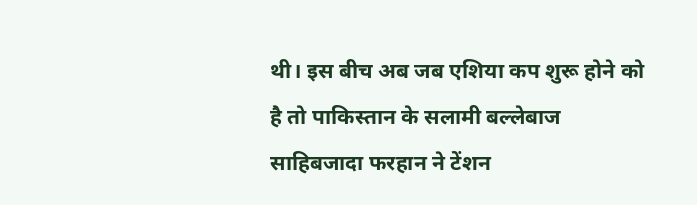थी। इस बीच अब जब एशिया कप शुरू होने को है तो पाकिस्तान के सलामी बल्लेबाज साहिबजादा फरहान ने टेंशन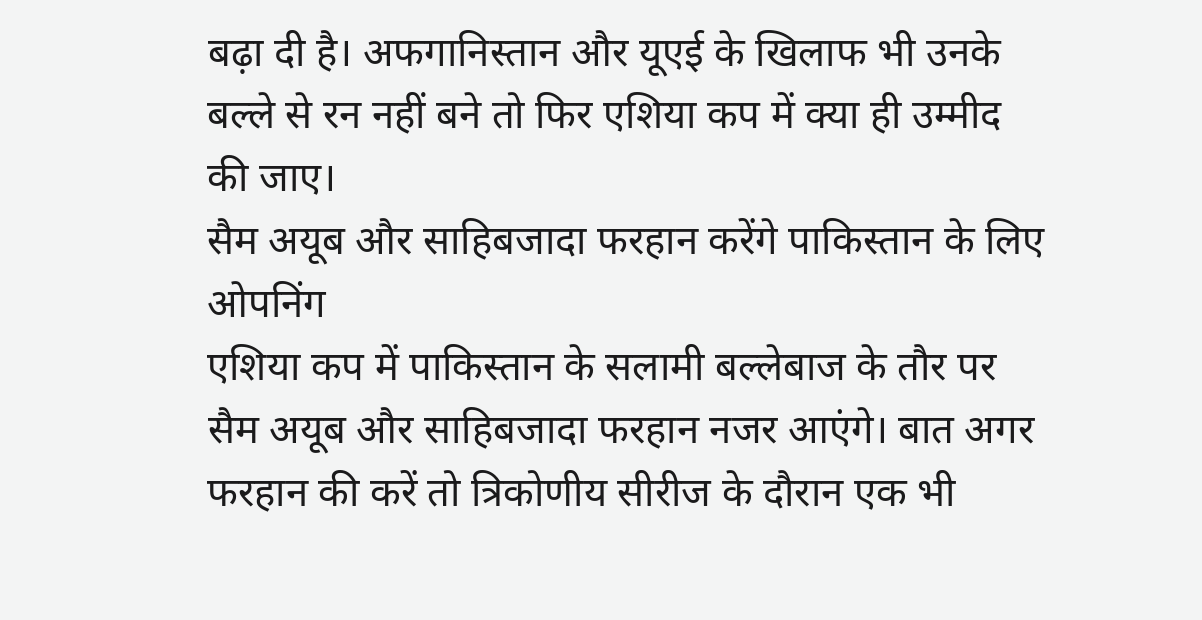बढ़ा दी है। अफगानिस्तान और यूएई के खिलाफ भी उनके बल्ले से रन नहीं बने तो फिर एशिया कप में क्या ही उम्मीद की जाए।
सैम अयूब और साहिबजादा फरहान करेंगे पाकिस्तान के लिए ओपनिंग
एशिया कप में पाकिस्तान के सलामी बल्लेबाज के तौर पर सैम अयूब और साहिबजादा फरहान नजर आएंगे। बात अगर फरहान की करें तो त्रिकोणीय सीरीज के दौरान एक भी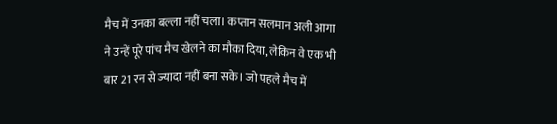मैच में उनका बल्ला नहीं चला। कप्तान सलमान अली आगा ने उन्हें पूरे पांच मैच खेलने का मौका दिया, लेकिन वे एक भी बार 21 रन से ज्यादा नहीं बना सके। जो पहले मैच में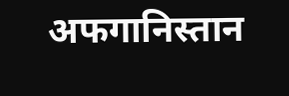अफगानिस्तान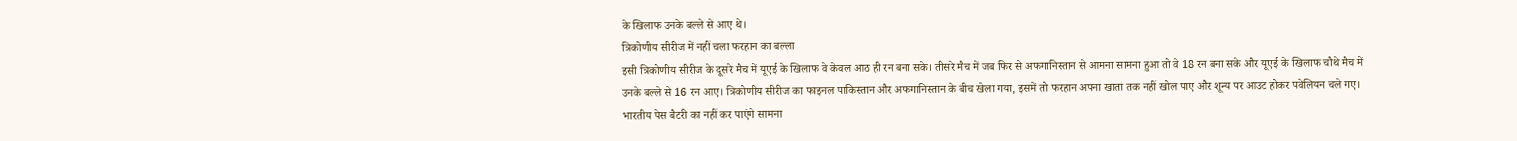के खिलाफ उनके बल्ले से आए थे।
त्रिकोणीय सीरीज में नहीं चला फरहान का बल्ला
इसी त्रिकोणीय सीरीज के दूसरे मैच में यूएई के खिलाफ वे केवल आठ ही रन बना सके। तीसरे मैच में जब फिर से अफगानिस्तान से आमना सामना हुआ तो वे 18 रन बना सके और यूएई के खिलाफ चौथे मैच में उनके बल्ले से 16 रन आए। त्रिकोणीय सीरीज का फाइनल पाकिस्तान और अफगानिस्तान के बीच खेला गया, इसमें तो फरहान अपना खाता तक नहीं खोल पाए और शून्य पर आउट होकर पवेलियन चले गए।
भारतीय पेस बैटरी का नहीं कर पाएंगे सामना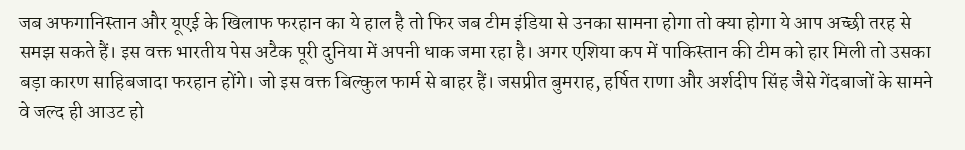जब अफगानिस्तान और यूएई के खिलाफ फरहान का ये हाल है तो फिर जब टीम इंडिया से उनका सामना होगा तो क्या होगा ये आप अच्छी तरह से समझ सकते हैं। इस वक्त भारतीय पेस अटैक पूरी दुनिया में अपनी धाक जमा रहा है। अगर एशिया कप में पाकिस्तान की टीम को हार मिली तो उसका बड़ा कारण साहिबजादा फरहान होंगे। जो इस वक्त बिल्कुल फार्म से बाहर हैं। जसप्रीत बुमराह, हर्षित राणा और अर्शदीप सिंह जैसे गेंदबाजों के सामने वे जल्द ही आउट हो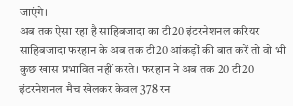जाएंगे।
अब तक ऐसा रहा है साहिबजादा का टी20 इंटरनेशनल करियर
साहिबजादा फरहान के अब तक टी20 आंकड़ों की बात करें तो वो भी कुछ खास प्रभावित नहीं करते। फरहान ने अब तक 20 टी20 इंटरनेशनल मैच खेलकर केवल 378 रन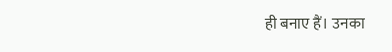ही बनाए हैं। उनका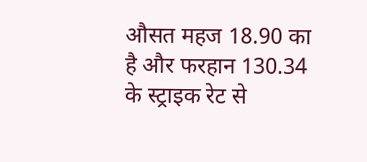औसत महज 18.90 का है और फरहान 130.34 के स्ट्राइक रेट से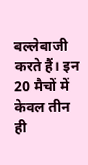बल्लेबाजी करते हैं। इन 20 मैचों में केवल तीन ही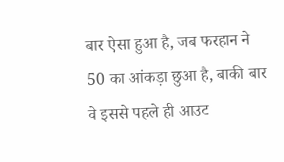बार ऐसा हुआ है, जब फरहान ने 50 का आंकड़ा छुआ है, बाकी बार वे इससे पहले ही आउट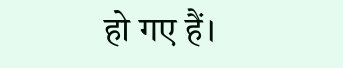हो गए हैं।